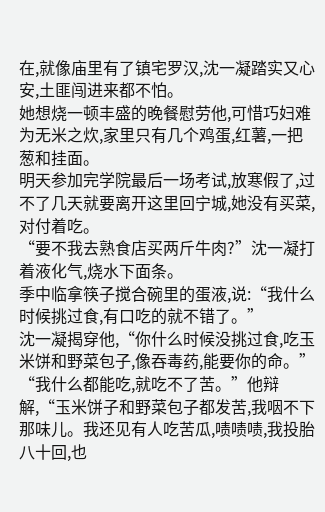在,就像庙里有了镇宅罗汉,沈一凝踏实又心安,土匪闯进来都不怕。
她想烧一顿丰盛的晚餐慰劳他,可惜巧妇难为无米之炊,家里只有几个鸡蛋,红薯,一把葱和挂面。
明天参加完学院最后一场考试,放寒假了,过不了几天就要离开这里回宁城,她没有买菜,对付着吃。
“要不我去熟食店买两斤牛肉?”沈一凝打着液化气,烧水下面条。
季中临拿筷子搅合碗里的蛋液,说:“我什么时候挑过食,有口吃的就不错了。”
沈一凝揭穿他,“你什么时候没挑过食,吃玉米饼和野菜包子,像吞毒药,能要你的命。”
“我什么都能吃,就吃不了苦。”他辩解,“玉米饼子和野菜包子都发苦,我咽不下那味儿。我还见有人吃苦瓜,啧啧啧,我投胎八十回,也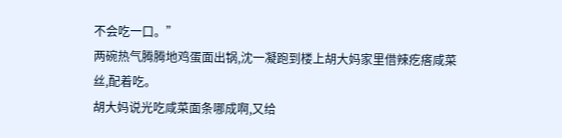不会吃一口。”
两碗热气腾腾地鸡蛋面出锅,沈一凝跑到楼上胡大妈家里借辣疙瘩咸菜丝,配着吃。
胡大妈说光吃咸菜面条哪成啊,又给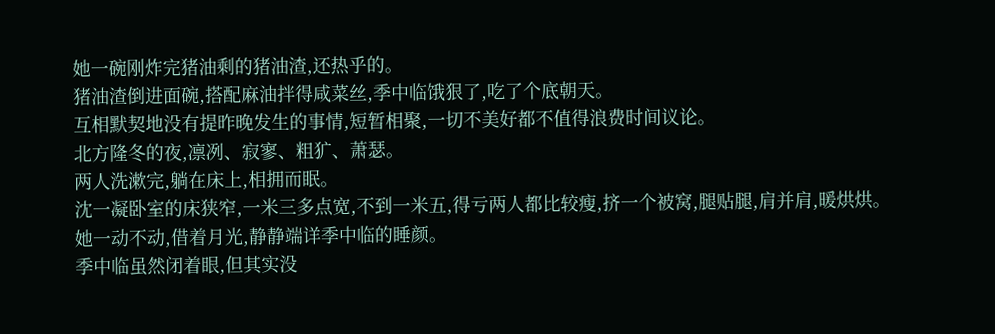她一碗刚炸完猪油剩的猪油渣,还热乎的。
猪油渣倒进面碗,搭配麻油拌得咸菜丝,季中临饿狠了,吃了个底朝天。
互相默契地没有提昨晚发生的事情,短暂相聚,一切不美好都不值得浪费时间议论。
北方隆冬的夜,凛冽、寂寥、粗犷、萧瑟。
两人洗漱完,躺在床上,相拥而眠。
沈一凝卧室的床狭窄,一米三多点宽,不到一米五,得亏两人都比较瘦,挤一个被窝,腿贴腿,肩并肩,暖烘烘。
她一动不动,借着月光,静静端详季中临的睡颜。
季中临虽然闭着眼,但其实没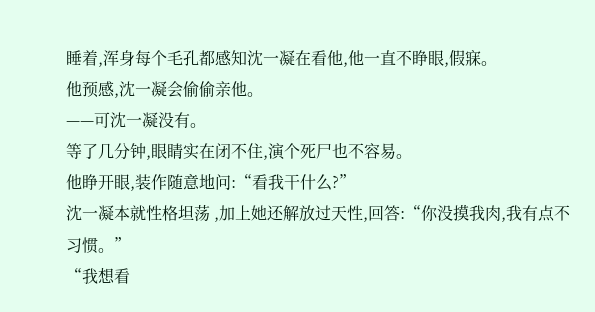睡着,浑身每个毛孔都感知沈一凝在看他,他一直不睁眼,假寐。
他预感,沈一凝会偷偷亲他。
——可沈一凝没有。
等了几分钟,眼睛实在闭不住,演个死尸也不容易。
他睁开眼,装作随意地问:“看我干什么?”
沈一凝本就性格坦荡 ,加上她还解放过天性,回答:“你没摸我肉,我有点不习惯。”
“我想看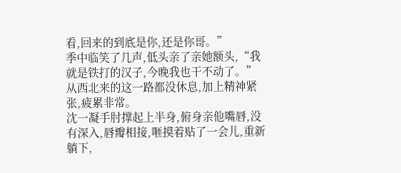看,回来的到底是你,还是你哥。”
季中临笑了几声,低头亲了亲她额头,“我就是铁打的汉子,今晚我也干不动了。”
从西北来的这一路都没休息,加上精神紧张,疲累非常。
沈一凝手肘撑起上半身,俯身亲他嘴唇,没有深入,唇瓣相接,咂摸着贴了一会儿,重新躺下,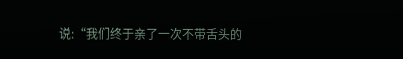说:“我们终于亲了一次不带舌头的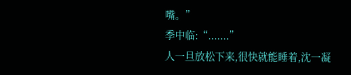嘴。”
季中临:“.......”
人一旦放松下来,很快就能睡着,沈一凝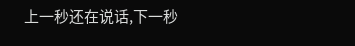上一秒还在说话,下一秒